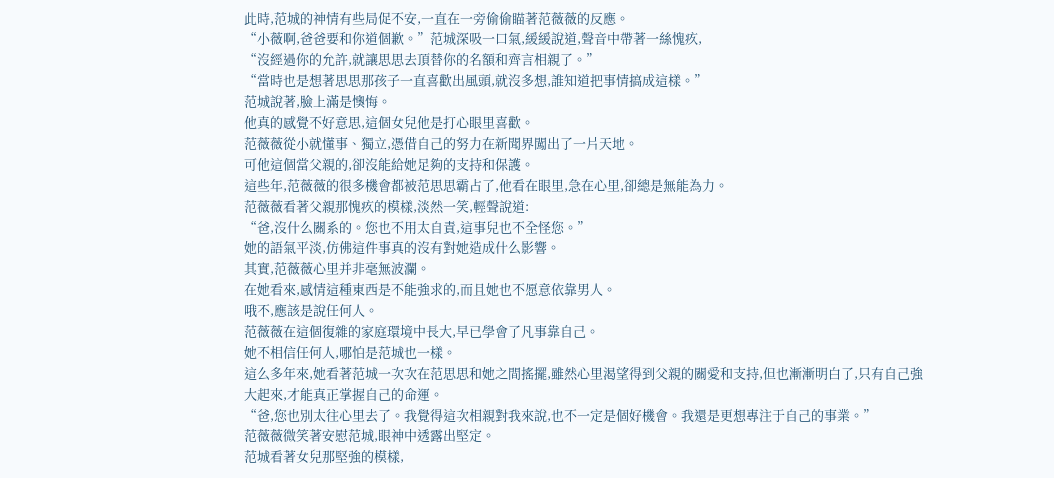此時,范城的神情有些局促不安,一直在一旁偷偷瞄著范薇薇的反應。
“小薇啊,爸爸要和你道個歉。”范城深吸一口氣,緩緩說道,聲音中帶著一絲愧疚,
“沒經過你的允許,就讓思思去頂替你的名額和齊言相親了。”
“當時也是想著思思那孩子一直喜歡出風頭,就沒多想,誰知道把事情搞成這樣。”
范城說著,臉上滿是懊悔。
他真的感覺不好意思,這個女兒他是打心眼里喜歡。
范薇薇從小就懂事、獨立,憑借自己的努力在新聞界闖出了一片天地。
可他這個當父親的,卻沒能給她足夠的支持和保護。
這些年,范薇薇的很多機會都被范思思霸占了,他看在眼里,急在心里,卻總是無能為力。
范薇薇看著父親那愧疚的模樣,淡然一笑,輕聲說道:
“爸,沒什么關系的。您也不用太自責,這事兒也不全怪您。”
她的語氣平淡,仿佛這件事真的沒有對她造成什么影響。
其實,范薇薇心里并非毫無波瀾。
在她看來,感情這種東西是不能強求的,而且她也不愿意依靠男人。
哦不,應該是說任何人。
范薇薇在這個復雜的家庭環境中長大,早已學會了凡事靠自己。
她不相信任何人,哪怕是范城也一樣。
這么多年來,她看著范城一次次在范思思和她之間搖擺,雖然心里渴望得到父親的關愛和支持,但也漸漸明白了,只有自己強大起來,才能真正掌握自己的命運。
“爸,您也別太往心里去了。我覺得這次相親對我來說,也不一定是個好機會。我還是更想專注于自己的事業。”
范薇薇微笑著安慰范城,眼神中透露出堅定。
范城看著女兒那堅強的模樣,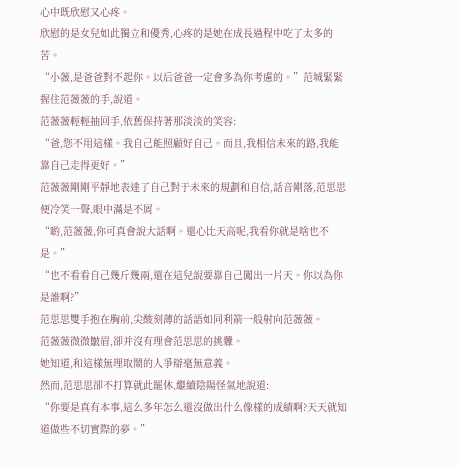心中既欣慰又心疼。
欣慰的是女兒如此獨立和優秀,心疼的是她在成長過程中吃了太多的苦。
“小薇,是爸爸對不起你。以后爸爸一定會多為你考慮的。”范城緊緊握住范薇薇的手,說道。
范薇薇輕輕抽回手,依舊保持著那淡淡的笑容:
“爸,您不用這樣。我自己能照顧好自己。而且,我相信未來的路,我能靠自己走得更好。”
范薇薇剛剛平靜地表達了自己對于未來的規劃和自信,話音剛落,范思思便冷笑一聲,眼中滿是不屑。
“喲,范薇薇,你可真會說大話啊。還心比天高呢,我看你就是啥也不是。”
“也不看看自己幾斤幾兩,還在這兒說要靠自己闖出一片天。你以為你是誰啊?”
范思思雙手抱在胸前,尖酸刻薄的話語如同利箭一般射向范薇薇。
范薇薇微微皺眉,卻并沒有理會范思思的挑釁。
她知道,和這樣無理取鬧的人爭辯毫無意義。
然而,范思思卻不打算就此罷休,繼續陰陽怪氣地說道:
“你要是真有本事,這么多年怎么還沒做出什么像樣的成績啊?天天就知道做些不切實際的夢。”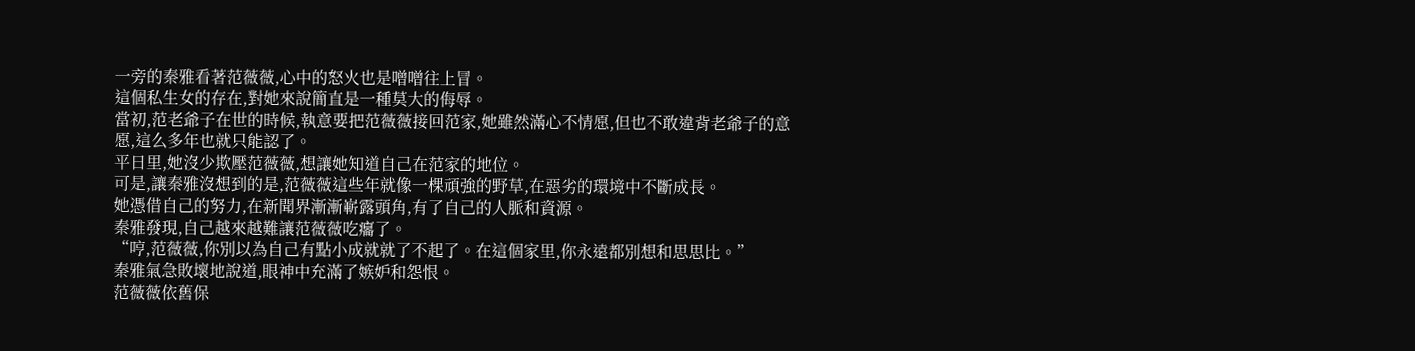一旁的秦雅看著范薇薇,心中的怒火也是噌噌往上冒。
這個私生女的存在,對她來說簡直是一種莫大的侮辱。
當初,范老爺子在世的時候,執意要把范薇薇接回范家,她雖然滿心不情愿,但也不敢違背老爺子的意愿,這么多年也就只能認了。
平日里,她沒少欺壓范薇薇,想讓她知道自己在范家的地位。
可是,讓秦雅沒想到的是,范薇薇這些年就像一棵頑強的野草,在惡劣的環境中不斷成長。
她憑借自己的努力,在新聞界漸漸嶄露頭角,有了自己的人脈和資源。
秦雅發現,自己越來越難讓范薇薇吃癟了。
“哼,范薇薇,你別以為自己有點小成就就了不起了。在這個家里,你永遠都別想和思思比。”
秦雅氣急敗壞地說道,眼神中充滿了嫉妒和怨恨。
范薇薇依舊保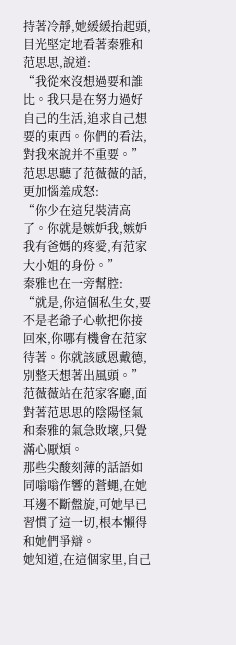持著冷靜,她緩緩抬起頭,目光堅定地看著秦雅和范思思,說道:
“我從來沒想過要和誰比。我只是在努力過好自己的生活,追求自己想要的東西。你們的看法,對我來說并不重要。”
范思思聽了范薇薇的話,更加惱羞成怒:
“你少在這兒裝清高了。你就是嫉妒我,嫉妒我有爸媽的疼愛,有范家大小姐的身份。”
秦雅也在一旁幫腔:
“就是,你這個私生女,要不是老爺子心軟把你接回來,你哪有機會在范家待著。你就該感恩戴德,別整天想著出風頭。”
范薇薇站在范家客廳,面對著范思思的陰陽怪氣和秦雅的氣急敗壞,只覺滿心厭煩。
那些尖酸刻薄的話語如同嗡嗡作響的蒼蠅,在她耳邊不斷盤旋,可她早已習慣了這一切,根本懶得和她們爭辯。
她知道,在這個家里,自己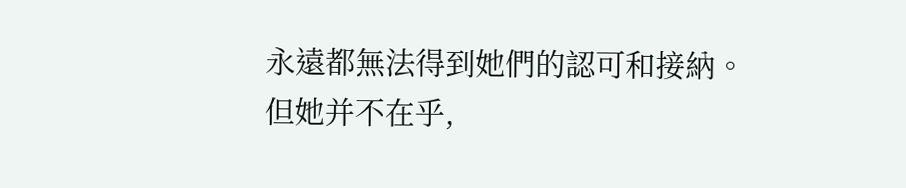永遠都無法得到她們的認可和接納。
但她并不在乎,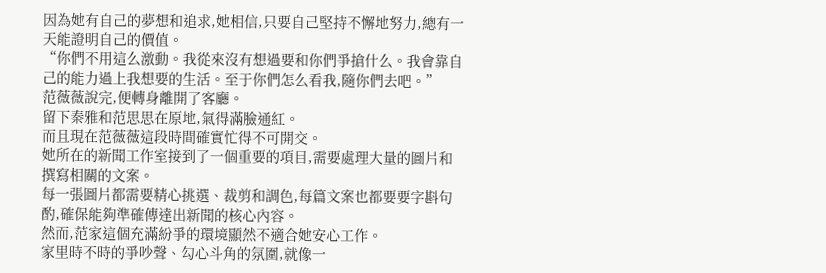因為她有自己的夢想和追求,她相信,只要自己堅持不懈地努力,總有一天能證明自己的價值。
“你們不用這么激動。我從來沒有想過要和你們爭搶什么。我會靠自己的能力過上我想要的生活。至于你們怎么看我,隨你們去吧。”
范薇薇說完,便轉身離開了客廳。
留下秦雅和范思思在原地,氣得滿臉通紅。
而且現在范薇薇這段時間確實忙得不可開交。
她所在的新聞工作室接到了一個重要的項目,需要處理大量的圖片和撰寫相關的文案。
每一張圖片都需要精心挑選、裁剪和調色,每篇文案也都要要字斟句酌,確保能夠準確傳達出新聞的核心內容。
然而,范家這個充滿紛爭的環境顯然不適合她安心工作。
家里時不時的爭吵聲、勾心斗角的氛圍,就像一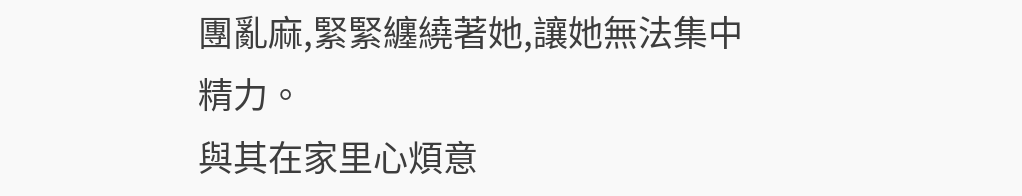團亂麻,緊緊纏繞著她,讓她無法集中精力。
與其在家里心煩意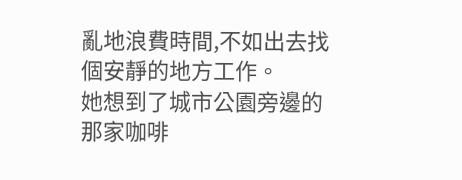亂地浪費時間,不如出去找個安靜的地方工作。
她想到了城市公園旁邊的那家咖啡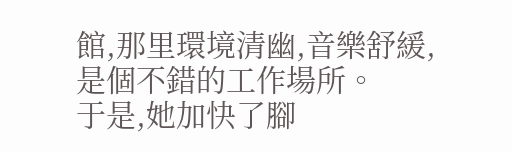館,那里環境清幽,音樂舒緩,是個不錯的工作場所。
于是,她加快了腳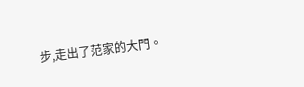步,走出了范家的大門。